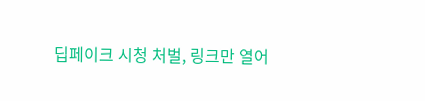딥페이크 시청 처벌, 링크만 열어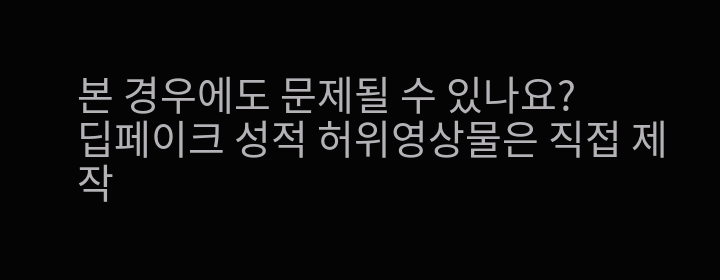본 경우에도 문제될 수 있나요?
딥페이크 성적 허위영상물은 직접 제작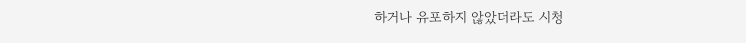하거나 유포하지 않았더라도 시청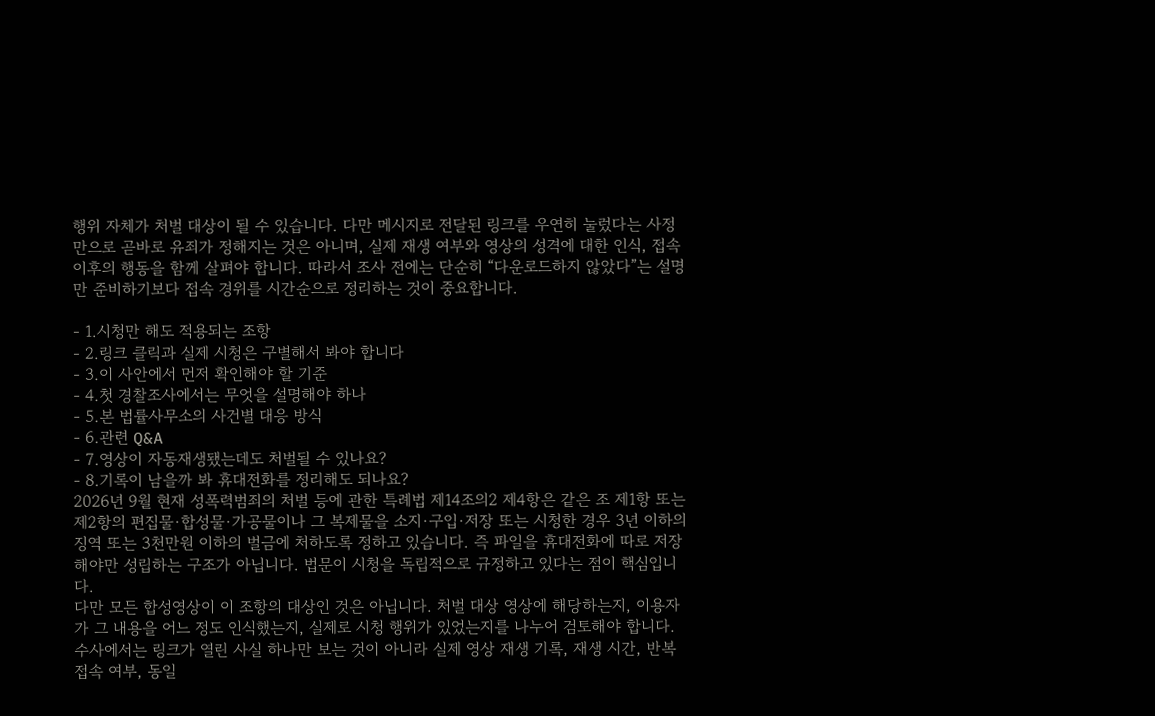행위 자체가 처벌 대상이 될 수 있습니다. 다만 메시지로 전달된 링크를 우연히 눌렀다는 사정만으로 곧바로 유죄가 정해지는 것은 아니며, 실제 재생 여부와 영상의 성격에 대한 인식, 접속 이후의 행동을 함께 살펴야 합니다. 따라서 조사 전에는 단순히 “다운로드하지 않았다”는 설명만 준비하기보다 접속 경위를 시간순으로 정리하는 것이 중요합니다.

- 1.시청만 해도 적용되는 조항
- 2.링크 클릭과 실제 시청은 구별해서 봐야 합니다
- 3.이 사안에서 먼저 확인해야 할 기준
- 4.첫 경찰조사에서는 무엇을 설명해야 하나
- 5.본 법률사무소의 사건별 대응 방식
- 6.관련 Q&A
- 7.영상이 자동재생됐는데도 처벌될 수 있나요?
- 8.기록이 남을까 봐 휴대전화를 정리해도 되나요?
2026년 9월 현재 성폭력범죄의 처벌 등에 관한 특례법 제14조의2 제4항은 같은 조 제1항 또는 제2항의 편집물·합성물·가공물이나 그 복제물을 소지·구입·저장 또는 시청한 경우 3년 이하의 징역 또는 3천만원 이하의 벌금에 처하도록 정하고 있습니다. 즉 파일을 휴대전화에 따로 저장해야만 성립하는 구조가 아닙니다. 법문이 시청을 독립적으로 규정하고 있다는 점이 핵심입니다.
다만 모든 합성영상이 이 조항의 대상인 것은 아닙니다. 처벌 대상 영상에 해당하는지, 이용자가 그 내용을 어느 정도 인식했는지, 실제로 시청 행위가 있었는지를 나누어 검토해야 합니다.
수사에서는 링크가 열린 사실 하나만 보는 것이 아니라 실제 영상 재생 기록, 재생 시간, 반복 접속 여부, 동일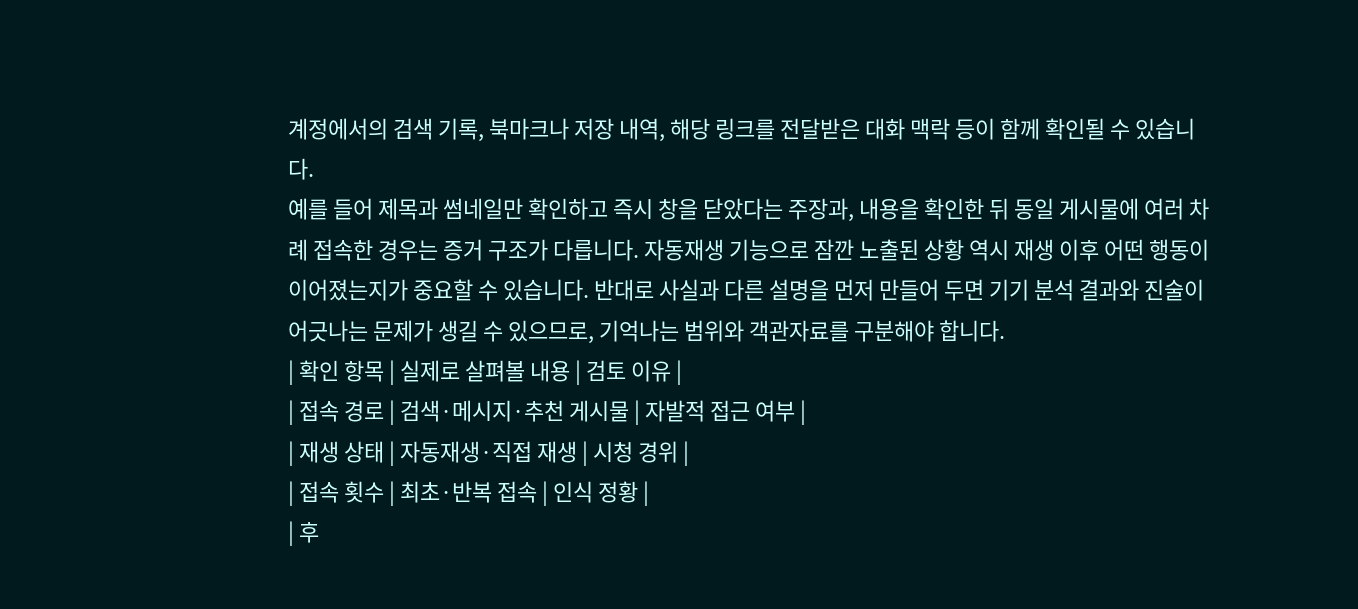계정에서의 검색 기록, 북마크나 저장 내역, 해당 링크를 전달받은 대화 맥락 등이 함께 확인될 수 있습니다.
예를 들어 제목과 썸네일만 확인하고 즉시 창을 닫았다는 주장과, 내용을 확인한 뒤 동일 게시물에 여러 차례 접속한 경우는 증거 구조가 다릅니다. 자동재생 기능으로 잠깐 노출된 상황 역시 재생 이후 어떤 행동이 이어졌는지가 중요할 수 있습니다. 반대로 사실과 다른 설명을 먼저 만들어 두면 기기 분석 결과와 진술이 어긋나는 문제가 생길 수 있으므로, 기억나는 범위와 객관자료를 구분해야 합니다.
| 확인 항목 | 실제로 살펴볼 내용 | 검토 이유 |
| 접속 경로 | 검색·메시지·추천 게시물 | 자발적 접근 여부 |
| 재생 상태 | 자동재생·직접 재생 | 시청 경위 |
| 접속 횟수 | 최초·반복 접속 | 인식 정황 |
| 후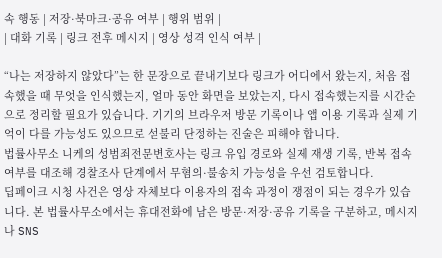속 행동 | 저장·북마크·공유 여부 | 행위 범위 |
| 대화 기록 | 링크 전후 메시지 | 영상 성격 인식 여부 |

“나는 저장하지 않았다”는 한 문장으로 끝내기보다 링크가 어디에서 왔는지, 처음 접속했을 때 무엇을 인식했는지, 얼마 동안 화면을 보았는지, 다시 접속했는지를 시간순으로 정리할 필요가 있습니다. 기기의 브라우저 방문 기록이나 앱 이용 기록과 실제 기억이 다를 가능성도 있으므로 섣불리 단정하는 진술은 피해야 합니다.
법률사무소 니케의 성범죄전문변호사는 링크 유입 경로와 실제 재생 기록, 반복 접속 여부를 대조해 경찰조사 단계에서 무혐의·불송치 가능성을 우선 검토합니다.
딥페이크 시청 사건은 영상 자체보다 이용자의 접속 과정이 쟁점이 되는 경우가 있습니다. 본 법률사무소에서는 휴대전화에 남은 방문·저장·공유 기록을 구분하고, 메시지나 SNS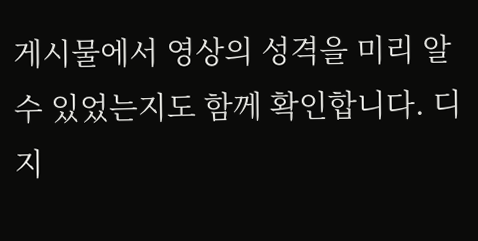게시물에서 영상의 성격을 미리 알 수 있었는지도 함께 확인합니다. 디지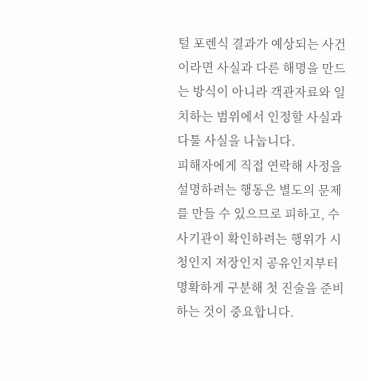털 포렌식 결과가 예상되는 사건이라면 사실과 다른 해명을 만드는 방식이 아니라 객관자료와 일치하는 범위에서 인정할 사실과 다툴 사실을 나눕니다.
피해자에게 직접 연락해 사정을 설명하려는 행동은 별도의 문제를 만들 수 있으므로 피하고, 수사기관이 확인하려는 행위가 시청인지 저장인지 공유인지부터 명확하게 구분해 첫 진술을 준비하는 것이 중요합니다.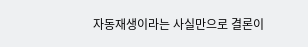자동재생이라는 사실만으로 결론이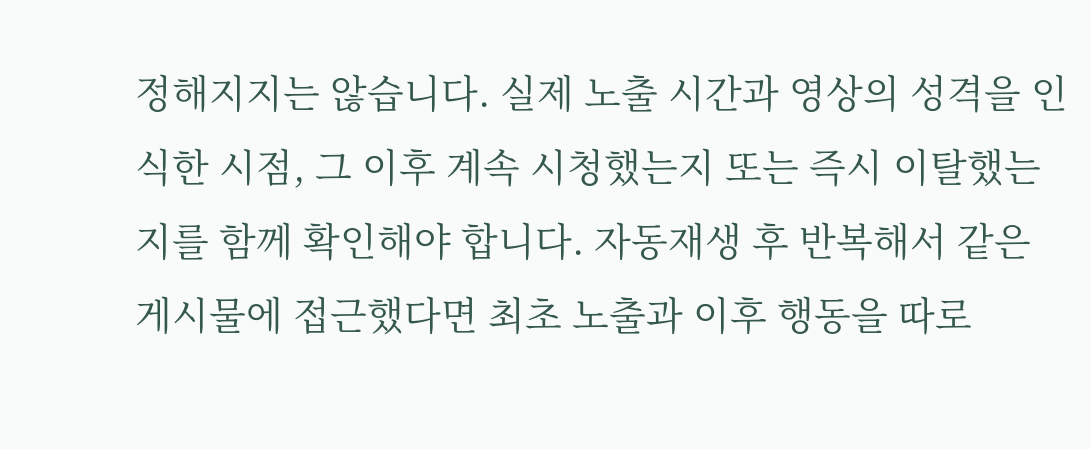정해지지는 않습니다. 실제 노출 시간과 영상의 성격을 인식한 시점, 그 이후 계속 시청했는지 또는 즉시 이탈했는지를 함께 확인해야 합니다. 자동재생 후 반복해서 같은 게시물에 접근했다면 최초 노출과 이후 행동을 따로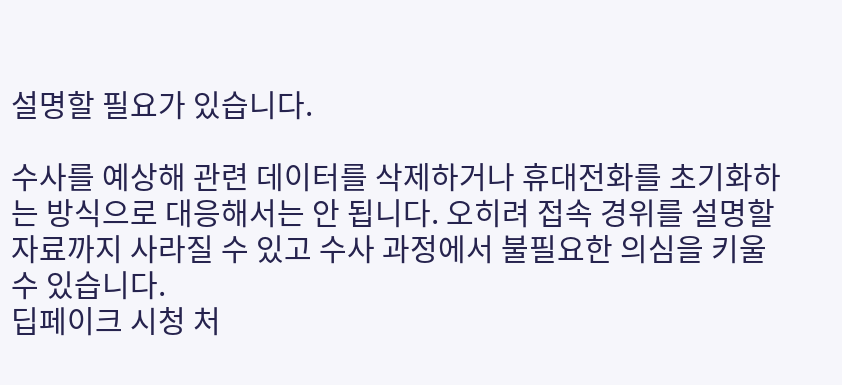설명할 필요가 있습니다.

수사를 예상해 관련 데이터를 삭제하거나 휴대전화를 초기화하는 방식으로 대응해서는 안 됩니다. 오히려 접속 경위를 설명할 자료까지 사라질 수 있고 수사 과정에서 불필요한 의심을 키울 수 있습니다.
딥페이크 시청 처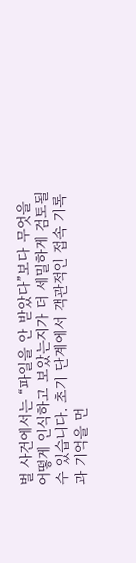벌 사건에서는 “파일을 안 받았다”보다 무엇을 어떻게 인식하고 보았는지가 더 세밀하게 검토될 수 있습니다. 초기 단계에서 객관적인 접속 기록과 기억을 먼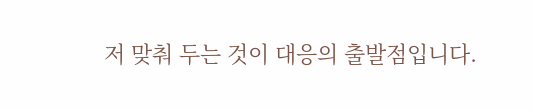저 맞춰 두는 것이 대응의 출발점입니다.